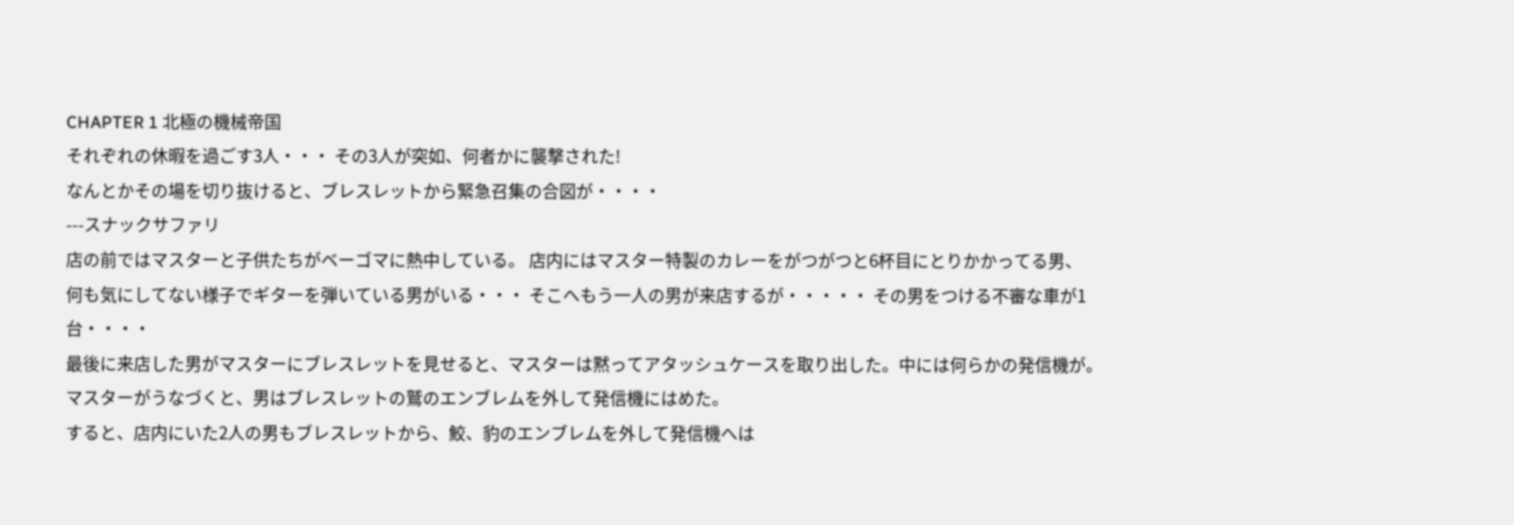CHAPTER 1 北極の機械帝国
それぞれの休暇を過ごす3人・・・ その3人が突如、何者かに襲撃された!
なんとかその場を切り抜けると、ブレスレットから緊急召集の合図が・・・・
---スナックサファリ
店の前ではマスターと子供たちがベーゴマに熱中している。 店内にはマスター特製のカレーをがつがつと6杯目にとりかかってる男、
何も気にしてない様子でギターを弾いている男がいる・・・ そこへもう一人の男が来店するが・・・・・ その男をつける不審な車が1台・・・・
最後に来店した男がマスターにブレスレットを見せると、マスターは黙ってアタッシュケースを取り出した。中には何らかの発信機が。
マスターがうなづくと、男はブレスレットの鷲のエンブレムを外して発信機にはめた。
すると、店内にいた2人の男もブレスレットから、鮫、豹のエンブレムを外して発信機へは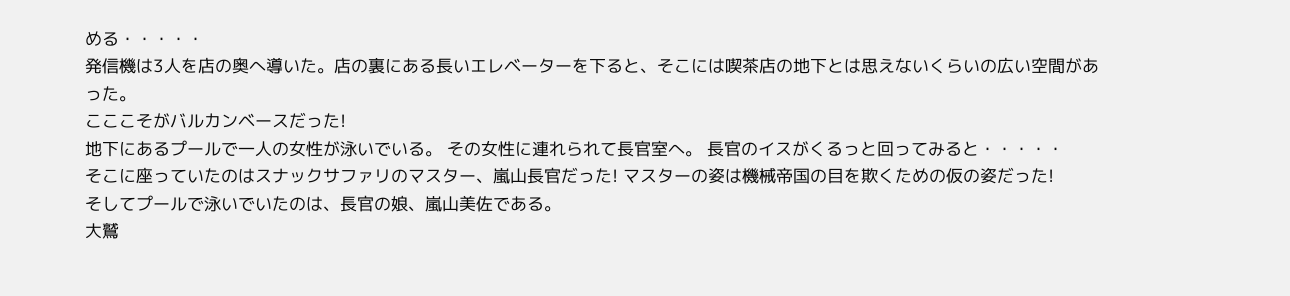める・・・・・
発信機は3人を店の奥へ導いた。店の裏にある長いエレベーターを下ると、そこには喫茶店の地下とは思えないくらいの広い空間があった。
こここそがバルカンベースだった!
地下にあるプールで一人の女性が泳いでいる。 その女性に連れられて長官室へ。 長官のイスがくるっと回ってみると・・・・・
そこに座っていたのはスナックサファリのマスター、嵐山長官だった! マスターの姿は機械帝国の目を欺くための仮の姿だった!
そしてプールで泳いでいたのは、長官の娘、嵐山美佐である。
大鷲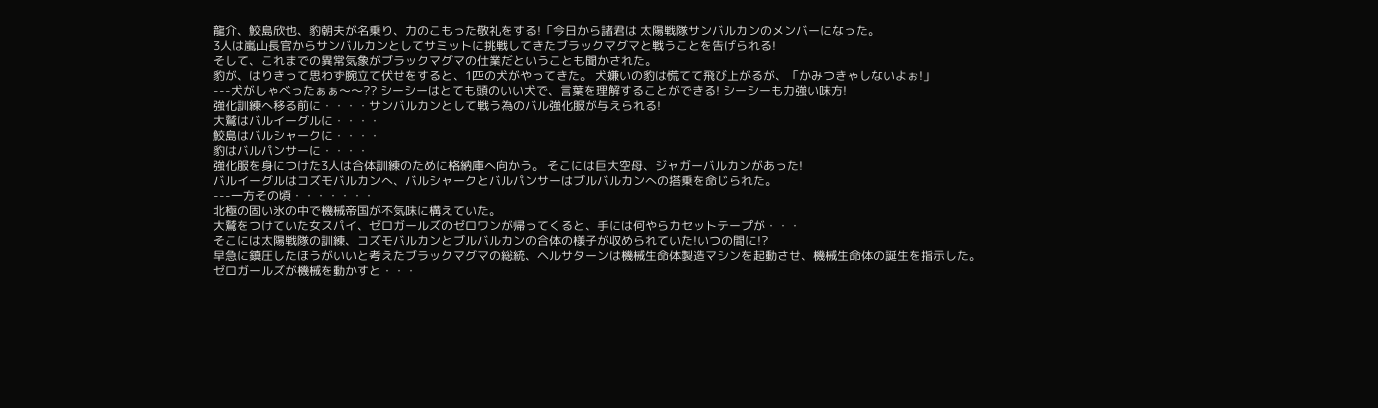龍介、鮫島欣也、豹朝夫が名乗り、力のこもった敬礼をする!「今日から諸君は 太陽戦隊サンバルカンのメンバーになった。
3人は嵐山長官からサンバルカンとしてサミットに挑戦してきたブラックマグマと戦うことを告げられる!
そして、これまでの異常気象がブラックマグマの仕業だということも聞かされた。
豹が、はりきって思わず腕立て伏せをすると、1匹の犬がやってきた。 犬嫌いの豹は慌てて飛び上がるが、「かみつきゃしないよぉ!」
---犬がしゃべったぁぁ〜〜?? シーシーはとても頭のいい犬で、言葉を理解することができる! シーシーも力強い味方!
強化訓練へ移る前に・・・・サンバルカンとして戦う為のバル強化服が与えられる!
大鷲はバルイーグルに・・・・
鮫島はバルシャークに・・・・
豹はバルパンサーに・・・・
強化服を身につけた3人は合体訓練のために格納庫へ向かう。 そこには巨大空母、ジャガーバルカンがあった!
バルイーグルはコズモバルカンへ、バルシャークとバルパンサーはブルバルカンへの搭乗を命じられた。
---一方その頃・・・・・・・
北極の固い氷の中で機械帝国が不気味に構えていた。
大鷲をつけていた女スパイ、ゼロガールズのゼロワンが帰ってくると、手には何やらカセットテープが・・・
そこには太陽戦隊の訓練、コズモバルカンとブルバルカンの合体の様子が収められていた!いつの間に!?
早急に鎮圧したほうがいいと考えたブラックマグマの総統、ヘルサターンは機械生命体製造マシンを起動させ、機械生命体の誕生を指示した。
ゼロガールズが機械を動かすと・・・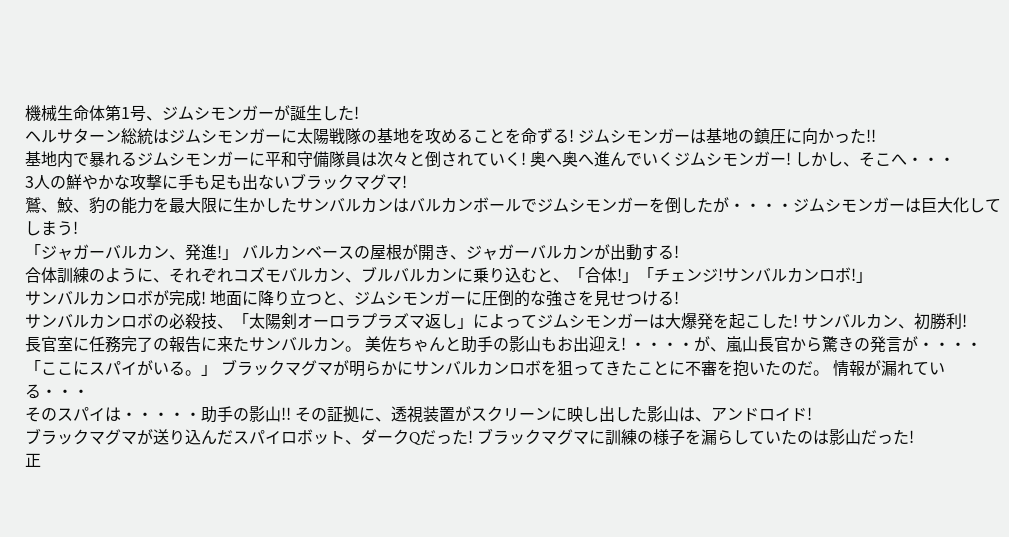機械生命体第1号、ジムシモンガーが誕生した!
ヘルサターン総統はジムシモンガーに太陽戦隊の基地を攻めることを命ずる! ジムシモンガーは基地の鎮圧に向かった!!
基地内で暴れるジムシモンガーに平和守備隊員は次々と倒されていく! 奥へ奥へ進んでいくジムシモンガー! しかし、そこへ・・・
3人の鮮やかな攻撃に手も足も出ないブラックマグマ!
鷲、鮫、豹の能力を最大限に生かしたサンバルカンはバルカンボールでジムシモンガーを倒したが・・・・ジムシモンガーは巨大化してしまう!
「ジャガーバルカン、発進!」 バルカンベースの屋根が開き、ジャガーバルカンが出動する!
合体訓練のように、それぞれコズモバルカン、ブルバルカンに乗り込むと、「合体!」「チェンジ!サンバルカンロボ!」
サンバルカンロボが完成! 地面に降り立つと、ジムシモンガーに圧倒的な強さを見せつける!
サンバルカンロボの必殺技、「太陽剣オーロラプラズマ返し」によってジムシモンガーは大爆発を起こした! サンバルカン、初勝利!
長官室に任務完了の報告に来たサンバルカン。 美佐ちゃんと助手の影山もお出迎え! ・・・・が、嵐山長官から驚きの発言が・・・・
「ここにスパイがいる。」 ブラックマグマが明らかにサンバルカンロボを狙ってきたことに不審を抱いたのだ。 情報が漏れている・・・
そのスパイは・・・・・助手の影山!! その証拠に、透視装置がスクリーンに映し出した影山は、アンドロイド!
ブラックマグマが送り込んだスパイロボット、ダークQだった! ブラックマグマに訓練の様子を漏らしていたのは影山だった!
正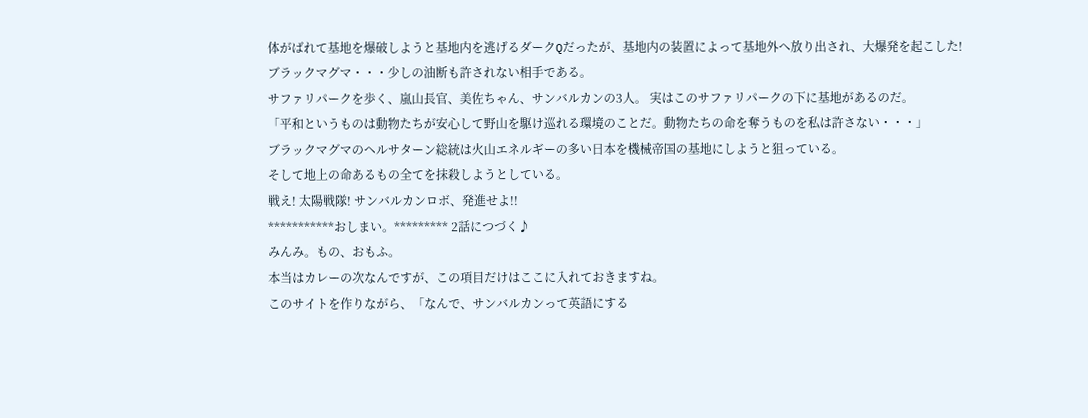体がばれて基地を爆破しようと基地内を逃げるダークQだったが、基地内の装置によって基地外へ放り出され、大爆発を起こした!
ブラックマグマ・・・少しの油断も許されない相手である。
サファリパークを歩く、嵐山長官、美佐ちゃん、サンバルカンの3人。 実はこのサファリパークの下に基地があるのだ。
「平和というものは動物たちが安心して野山を駆け巡れる環境のことだ。動物たちの命を奪うものを私は許さない・・・」
ブラックマグマのヘルサターン総統は火山エネルギーの多い日本を機械帝国の基地にしようと狙っている。
そして地上の命あるもの全てを抹殺しようとしている。
戦え! 太陽戦隊! サンバルカンロボ、発進せよ!!
***********おしまい。********* 2話につづく♪
みんみ。もの、おもふ。
本当はカレーの次なんですが、この項目だけはここに入れておきますね。
このサイトを作りながら、「なんで、サンバルカンって英語にする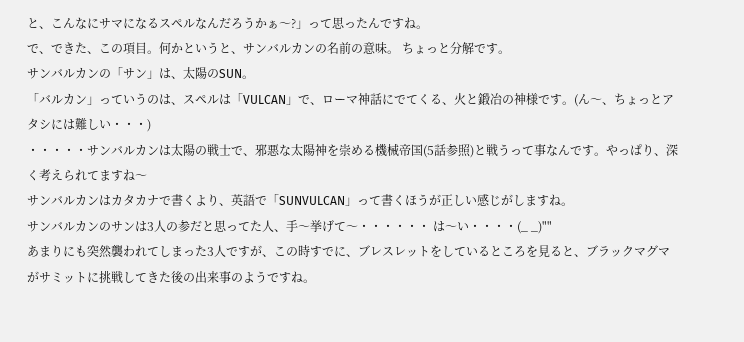と、こんなにサマになるスペルなんだろうかぁ〜?」って思ったんですね。
で、できた、この項目。何かというと、サンバルカンの名前の意味。 ちょっと分解です。
サンバルカンの「サン」は、太陽のSUN。
「バルカン」っていうのは、スペルは「VULCAN」で、ローマ神話にでてくる、火と鍛冶の神様です。(ん〜、ちょっとアタシには難しい・・・)
・・・・・サンバルカンは太陽の戦士で、邪悪な太陽神を崇める機械帝国(5話参照)と戦うって事なんです。やっぱり、深く考えられてますね〜
サンバルカンはカタカナで書くより、英語で「SUNVULCAN」って書くほうが正しい感じがしますね。
サンバルカンのサンは3人の参だと思ってた人、手〜挙げて〜・・・・・・ は〜い・・・・(_ _)""
あまりにも突然襲われてしまった3人ですが、この時すでに、ブレスレットをしているところを見ると、ブラックマグマがサミットに挑戦してきた後の出来事のようですね。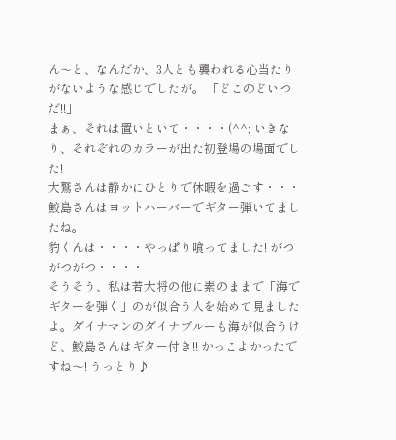ん〜と、なんだか、3人とも襲われる心当たりがないような感じでしたが。 「どこのどいつだ!!」
まぁ、それは置いといて・・・・(^^; いきなり、それぞれのカラーが出た初登場の場面でした!
大鷲さんは静かにひとりで休暇を過ごす・・・
鮫島さんはヨットハーバーでギター弾いてましたね。
豹くんは・・・・やっぱり喰ってました! がつがつがつ・・・・
そうそう、私は若大将の他に素のままで「海でギターを弾く」のが似合う人を始めて見ましたよ。ダイナマンのダイナブルーも海が似合うけど、鮫島さんはギター付き!! かっこよかったですね〜! うっとり♪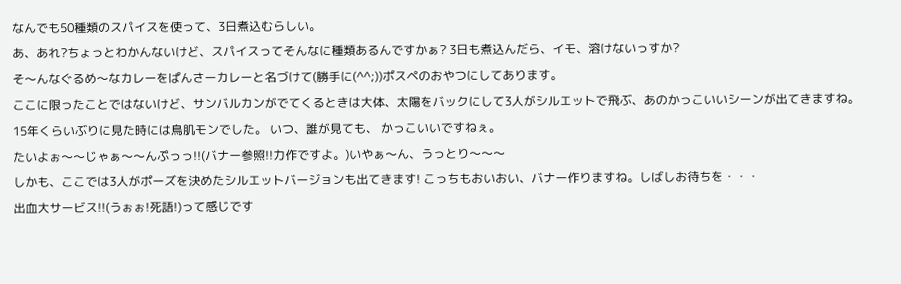なんでも50種類のスパイスを使って、3日煮込むらしい。
あ、あれ?ちょっとわかんないけど、スパイスってそんなに種類あるんですかぁ? 3日も煮込んだら、イモ、溶けないっすか?
そ〜んなぐるめ〜なカレーをぱんさーカレーと名づけて(勝手に(^^;))ポスペのおやつにしてあります。
ここに限ったことではないけど、サンバルカンがでてくるときは大体、太陽をバックにして3人がシルエットで飛ぶ、あのかっこいいシーンが出てきますね。
15年くらいぶりに見た時には鳥肌モンでした。 いつ、誰が見ても、 かっこいいですねぇ。
たいよぉ〜〜じゃぁ〜〜んぷっっ!!(バナー参照!!力作ですよ。)いやぁ〜ん、うっとり〜〜〜
しかも、ここでは3人がポーズを決めたシルエットバージョンも出てきます! こっちもおいおい、バナー作りますね。しばしお待ちを・・・
出血大サービス!!(うぉぉ!死語!)って感じです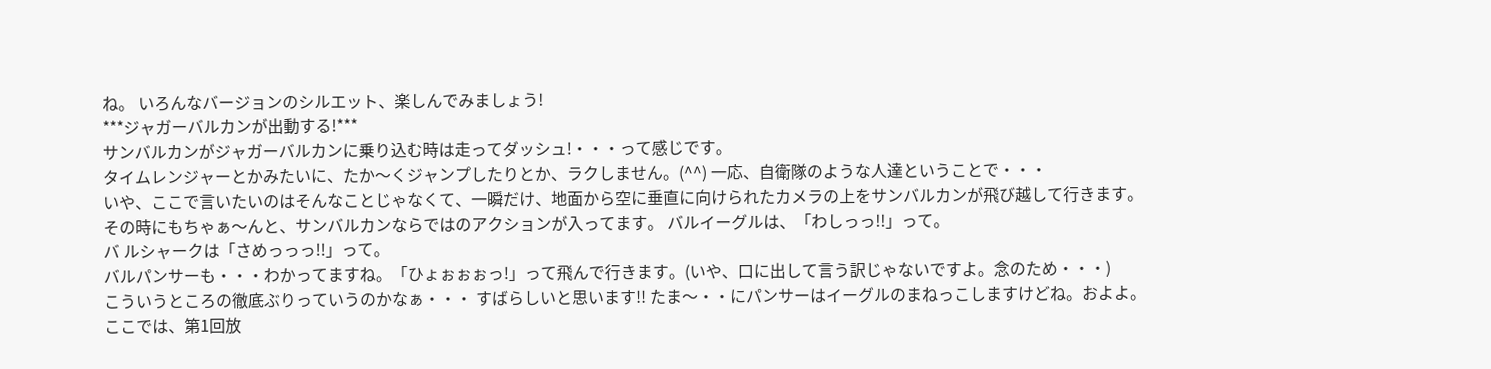ね。 いろんなバージョンのシルエット、楽しんでみましょう!
***ジャガーバルカンが出動する!***
サンバルカンがジャガーバルカンに乗り込む時は走ってダッシュ!・・・って感じです。
タイムレンジャーとかみたいに、たか〜くジャンプしたりとか、ラクしません。(^^) 一応、自衛隊のような人達ということで・・・
いや、ここで言いたいのはそんなことじゃなくて、一瞬だけ、地面から空に垂直に向けられたカメラの上をサンバルカンが飛び越して行きます。
その時にもちゃぁ〜んと、サンバルカンならではのアクションが入ってます。 バルイーグルは、「わしっっ!!」って。
バ ルシャークは「さめっっっ!!」って。
バルパンサーも・・・わかってますね。「ひょぉぉぉっ!」って飛んで行きます。(いや、口に出して言う訳じゃないですよ。念のため・・・)
こういうところの徹底ぶりっていうのかなぁ・・・ すばらしいと思います!! たま〜・・にパンサーはイーグルのまねっこしますけどね。およよ。
ここでは、第1回放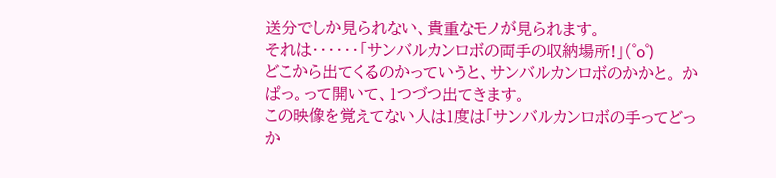送分でしか見られない、貴重なモノが見られます。
それは・・・・・・「サンバルカンロボの両手の収納場所!」(゜o゜)
どこから出てくるのかっていうと、サンバルカンロボのかかと。 かぱっ。って開いて、1つづつ出てきます。
この映像を覚えてない人は1度は「サンバルカンロボの手ってどっか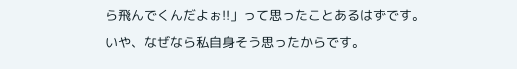ら飛んでくんだよぉ!!」って思ったことあるはずです。
いや、なぜなら私自身そう思ったからです。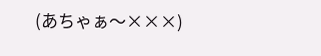(あちゃぁ〜×××)